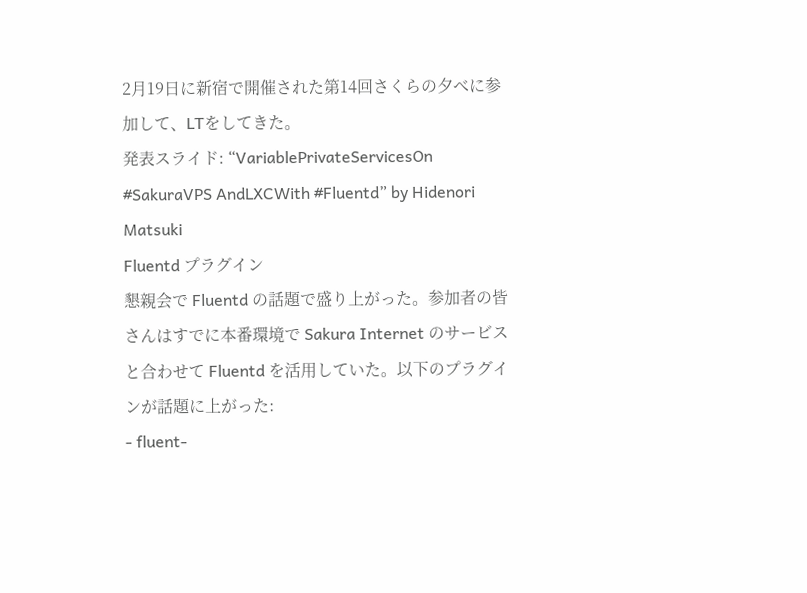2月19日に新宿で開催された第14回さくらの夕べに参加して、LTをしてきた。
発表スライド: “VariablePrivateServicesOn #SakuraVPS AndLXCWith #Fluentd” by Hidenori Matsuki
Fluentd プラグイン
懇親会で Fluentd の話題で盛り上がった。参加者の皆さんはすでに本番環境で Sakura Internet のサービスと合わせて Fluentd を活用していた。以下のプラグインが話題に上がった:
- fluent-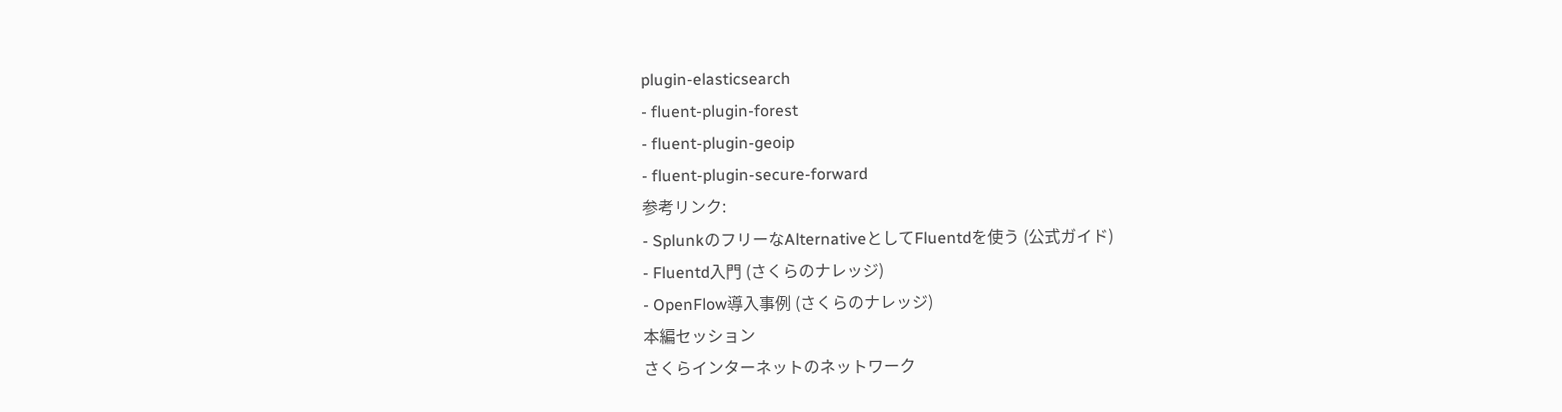plugin-elasticsearch
- fluent-plugin-forest
- fluent-plugin-geoip
- fluent-plugin-secure-forward
参考リンク:
- SplunkのフリーなAlternativeとしてFluentdを使う (公式ガイド)
- Fluentd入門 (さくらのナレッジ)
- OpenFlow導入事例 (さくらのナレッジ)
本編セッション
さくらインターネットのネットワーク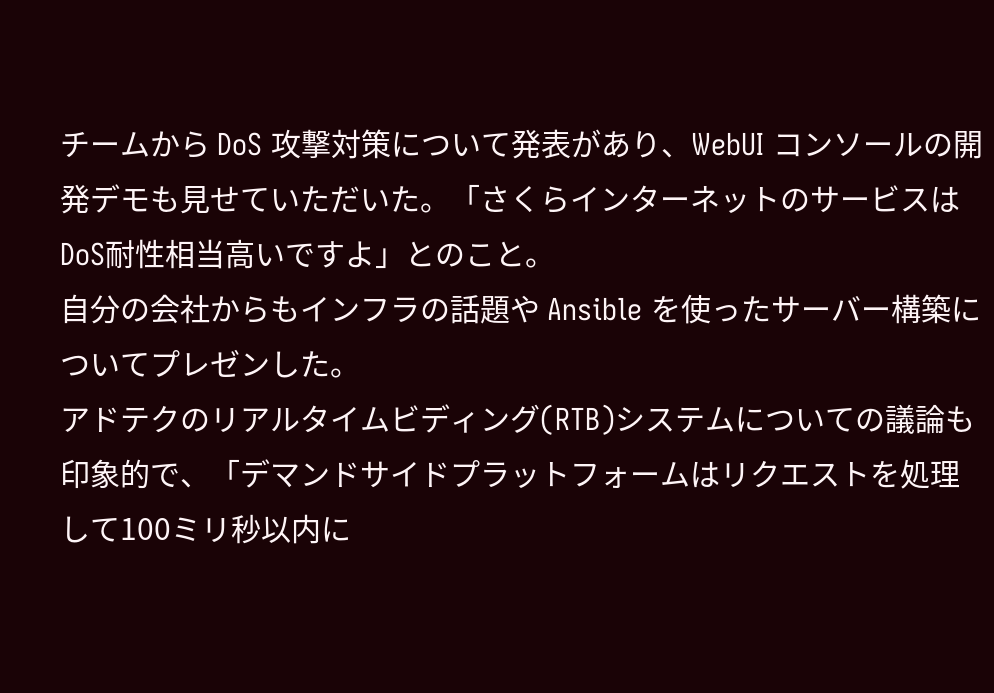チームから DoS 攻撃対策について発表があり、WebUI コンソールの開発デモも見せていただいた。「さくらインターネットのサービスはDoS耐性相当高いですよ」とのこと。
自分の会社からもインフラの話題や Ansible を使ったサーバー構築についてプレゼンした。
アドテクのリアルタイムビディング(RTB)システムについての議論も印象的で、「デマンドサイドプラットフォームはリクエストを処理して100ミリ秒以内に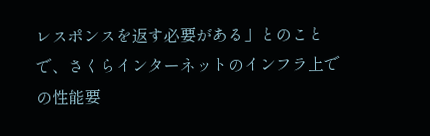レスポンスを返す必要がある」とのことで、さくらインターネットのインフラ上での性能要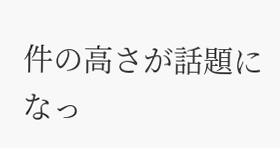件の高さが話題になっ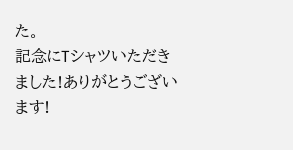た。
記念にTシャツいただきました!ありがとうございます!